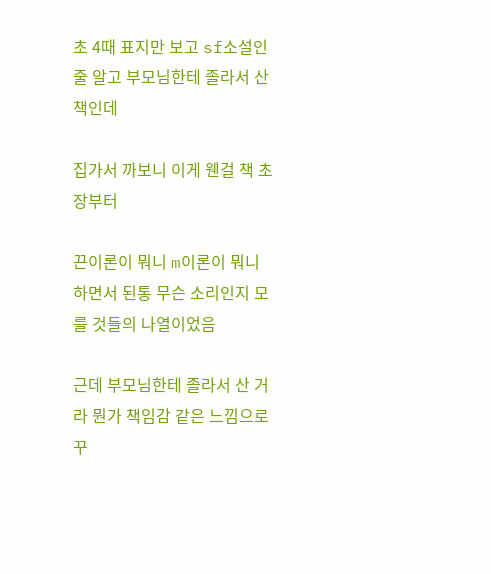초 4때 표지만 보고 sf소설인줄 알고 부모님한테 졸라서 산 책인데

집가서 까보니 이게 웬걸 책 초장부터

끈이론이 뭐니 m이론이 뭐니 하면서 된통 무슨 소리인지 모를 것들의 나열이었음

근데 부모님한테 졸라서 산 거라 뭔가 책임감 같은 느낌으로 꾸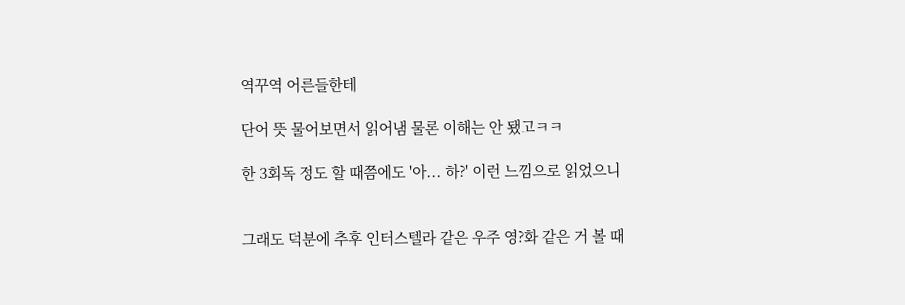역꾸역 어른들한테

단어 뜻 물어보면서 읽어냄 물론 이해는 안 됐고ㅋㅋ

한 3회독 정도 할 때쯤에도 '아... 하?' 이런 느낌으로 읽었으니


그래도 덕분에 추후 인터스텔라 같은 우주 영?화 같은 거 볼 때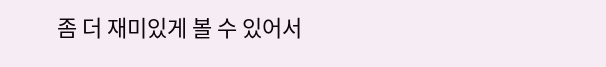좀 더 재미있게 볼 수 있어서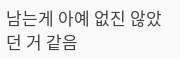남는게 아예 없진 않았던 거 같음